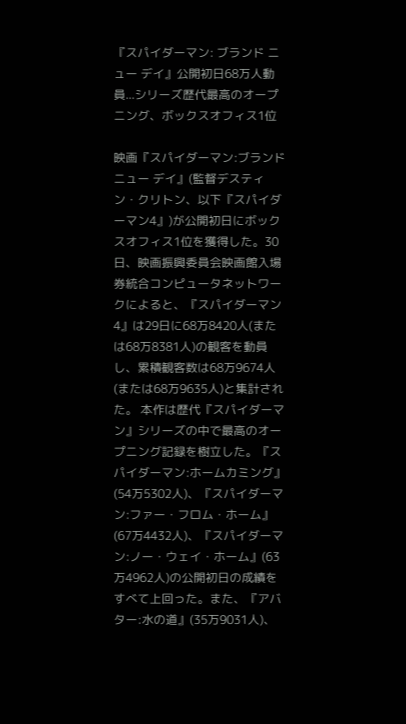『スパイダーマン: ブランド ニュー デイ』公開初日68万人動員...シリーズ歴代最高のオープニング、ボックスオフィス1位

映画『スパイダーマン:ブランド ニュー デイ』(監督デスティン・クリトン、以下『スパイダーマン4』)が公開初日にボックスオフィス1位を獲得した。30日、映画振興委員会映画館入場券統合コンピュータネットワークによると、『スパイダーマン4』は29日に68万8420人(または68万8381人)の観客を動員し、累積観客数は68万9674人(または68万9635人)と集計された。 本作は歴代『スパイダーマン』シリーズの中で最高のオープニング記録を樹立した。『スパイダーマン:ホームカミング』(54万5302人)、『スパイダーマン:ファー・フロム・ホーム』(67万4432人)、『スパイダーマン:ノー・ウェイ・ホーム』(63万4962人)の公開初日の成績をすべて上回った。また、『アバター:水の道』(35万9031人)、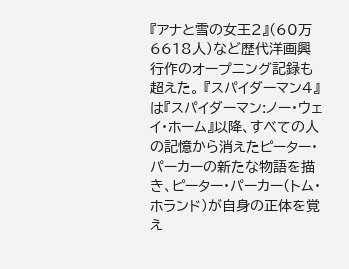『アナと雪の女王2』(60万6618人)など歴代洋画興行作のオープニング記録も超えた。 『スパイダーマン4』は『スパイダーマン:ノー・ウェイ・ホーム』以降、すべての人の記憶から消えたピーター・パーカーの新たな物語を描き、ピーター・パーカー(トム・ホランド)が自身の正体を覚え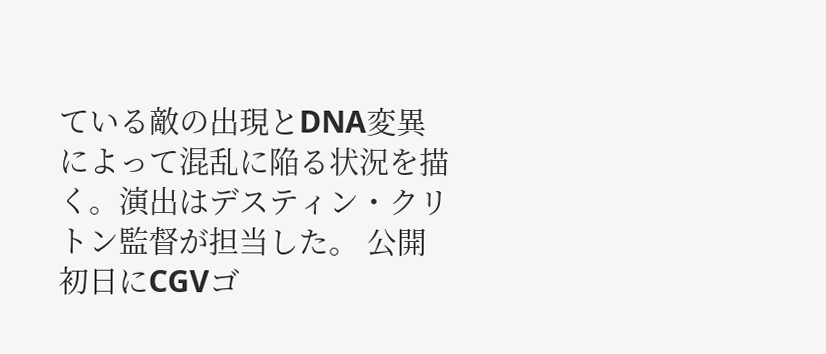ている敵の出現とDNA変異によって混乱に陥る状況を描く。演出はデスティン・クリトン監督が担当した。 公開初日にCGVゴ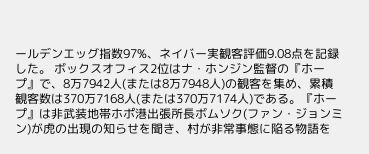ールデンエッグ指数97%、ネイバー実観客評価9.08点を記録した。 ボックスオフィス2位はナ・ホンジン監督の『ホープ』で、8万7942人(または8万7948人)の観客を集め、累積観客数は370万7168人(または370万7174人)である。『ホープ』は非武装地帯ホポ港出張所長ボムソク(ファン・ジョンミン)が虎の出現の知らせを聞き、村が非常事態に陥る物語を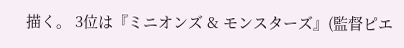描く。 3位は『ミニオンズ & モンスターズ』(監督ピエ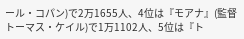ール・コパン)で2万1655人、4位は『モアナ』(監督トーマス・ケイル)で1万1102人、5位は『ト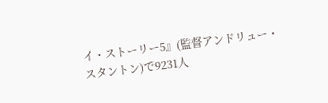イ・ストーリー5』(監督アンドリュー・スタントン)で9231人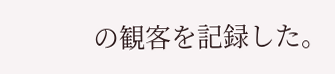の観客を記録した。